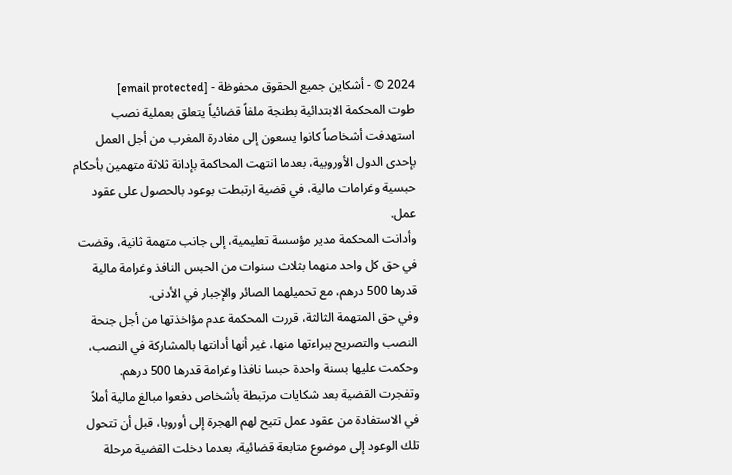2024 © - أشكاين جميع الحقوق محفوظة - [email protected]
طوت المحكمة الابتدائية بطنجة ملفاً قضائياً يتعلق بعملية نصب استهدفت أشخاصاً كانوا يسعون إلى مغادرة المغرب من أجل العمل بإحدى الدول الأوروبية، بعدما انتهت المحاكمة بإدانة ثلاثة متهمين بأحكام حبسية وغرامات مالية، في قضية ارتبطت بوعود بالحصول على عقود عمل.
وأدانت المحكمة مدير مؤسسة تعليمية، إلى جانب متهمة ثانية، وقضت في حق كل واحد منهما بثلاث سنوات من الحبس النافذ وغرامة مالية قدرها 500 درهم، مع تحميلهما الصائر والإجبار في الأدنى.
وفي حق المتهمة الثالثة، قررت المحكمة عدم مؤاخذتها من أجل جنحة النصب والتصريح ببراءتها منها، غير أنها أدانتها بالمشاركة في النصب، وحكمت عليها بسنة واحدة حبسا نافذا وغرامة قدرها 500 درهم.
وتفجرت القضية بعد شكايات مرتبطة بأشخاص دفعوا مبالغ مالية أملاً في الاستفادة من عقود عمل تتيح لهم الهجرة إلى أوروبا، قبل أن تتحول تلك الوعود إلى موضوع متابعة قضائية، بعدما دخلت القضية مرحلة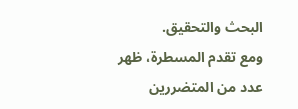البحث والتحقيق.
ومع تقدم المسطرة، ظهر عدد من المتضررين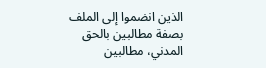الذين انضموا إلى الملف بصفة مطالبين بالحق المدني، مطالبين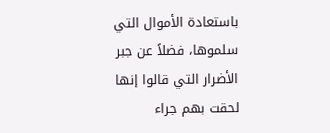باستعادة الأموال التي سلموها، فضلاً عن جبر الأضرار التي قالوا إنها لحقت بهم جراء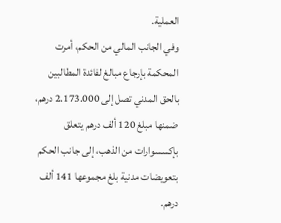العملية.
وفي الجانب المالي من الحكم، أمرت المحكمة بإرجاع مبالغ لفائدة المطالبين بالحق المدني تصل إلى 2.173.000 درهم، ضمنها مبلغ 120 ألف درهم يتعلق بإكسسوارات من الذهب، إلى جانب الحكم بتعويضات مدنية بلغ مجموعها 141 ألف درهم.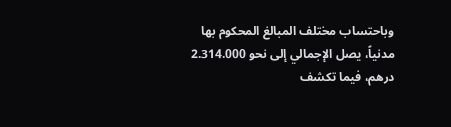وباحتساب مختلف المبالغ المحكوم بها مدنياً، يصل الإجمالي إلى نحو 2.314.000 درهم، فيما تكشف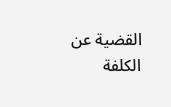القضية عن الكلفة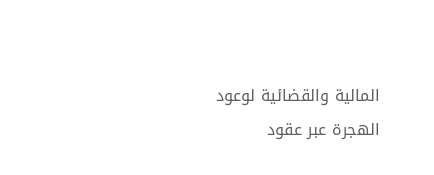المالية والقضائية لوعود الهجرة عبر عقود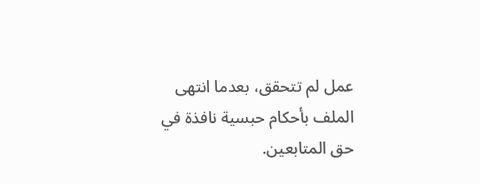عمل لم تتحقق، بعدما انتهى الملف بأحكام حبسية نافذة في حق المتابعين.